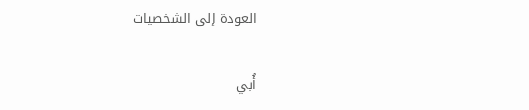العودة إلى الشخصيات

أُبي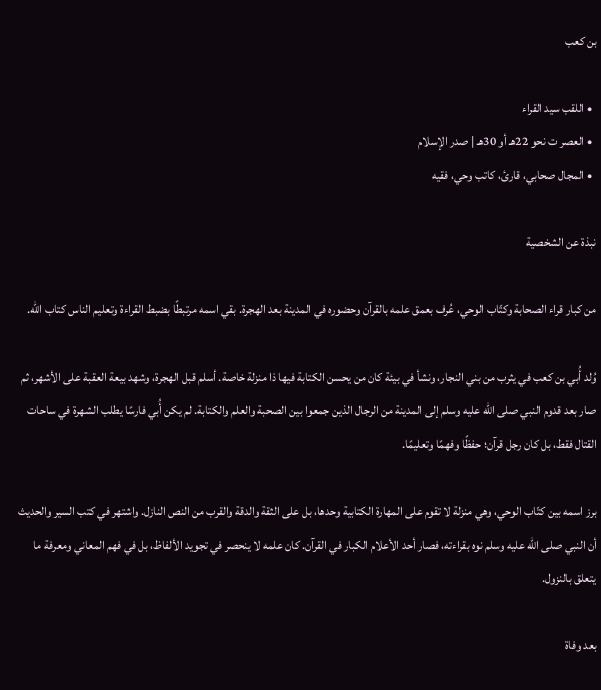بن كعب

  • اللقب سيد القراء
  • العصر ت نحو 22هـ أو 30هـ | صدر الإسلام
  • المجال صحابي، قارئ، كاتب وحي، فقيه

نبذة عن الشخصية

من كبار قراء الصحابة وكتّاب الوحي، عُرف بعمق علمه بالقرآن وحضوره في المدينة بعد الهجرة. بقي اسمه مرتبطًا بضبط القراءة وتعليم الناس كتاب الله.

وُلد أُبي بن كعب في يثرب من بني النجار، ونشأ في بيئة كان من يحسن الكتابة فيها ذا منزلة خاصة. أسلم قبل الهجرة، وشهد بيعة العقبة على الأشهر، ثم صار بعد قدوم النبي صلى الله عليه وسلم إلى المدينة من الرجال الذين جمعوا بين الصحبة والعلم والكتابة. لم يكن أُبي فارسًا يطلب الشهرة في ساحات القتال فقط، بل كان رجل قرآن؛ حفظًا وفهمًا وتعليمًا.

برز اسمه بين كتّاب الوحي، وهي منزلة لا تقوم على المهارة الكتابية وحدها، بل على الثقة والدقة والقرب من النص النازل. واشتهر في كتب السير والحديث أن النبي صلى الله عليه وسلم نوه بقراءته، فصار أحد الأعلام الكبار في القرآن. كان علمه لا ينحصر في تجويد الألفاظ، بل في فهم المعاني ومعرفة ما يتعلق بالنزول.

بعد وفاة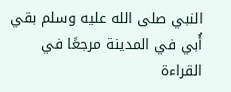النبي صلى الله عليه وسلم بقي أُبي في المدينة مرجعًا في القراءة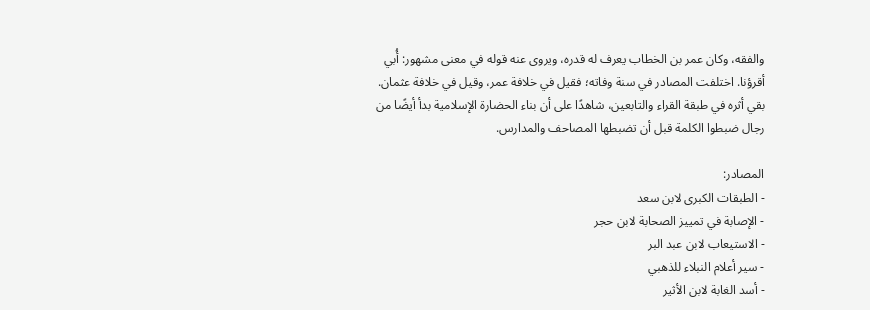والفقه، وكان عمر بن الخطاب يعرف له قدره، ويروى عنه قوله في معنى مشهور: أُبي أقرؤنا. اختلفت المصادر في سنة وفاته؛ فقيل في خلافة عمر، وقيل في خلافة عثمان. بقي أثره في طبقة القراء والتابعين، شاهدًا على أن بناء الحضارة الإسلامية بدأ أيضًا من رجال ضبطوا الكلمة قبل أن تضبطها المصاحف والمدارس.

المصادر:
- الطبقات الكبرى لابن سعد
- الإصابة في تمييز الصحابة لابن حجر
- الاستيعاب لابن عبد البر
- سير أعلام النبلاء للذهبي
- أسد الغابة لابن الأثير